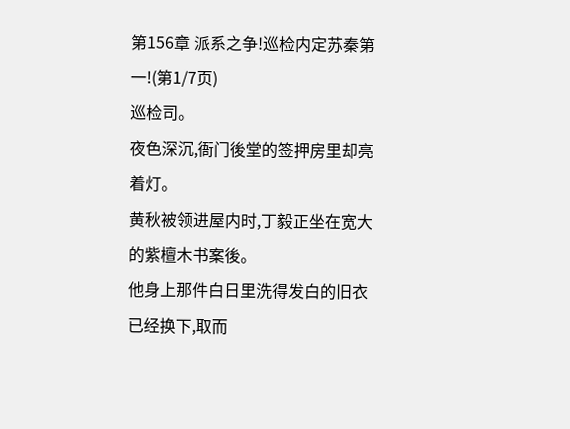第156章 派系之争!巡检内定苏秦第一!(第1/7页)
巡检司。
夜色深沉,衙门後堂的签押房里却亮着灯。
黄秋被领进屋内时,丁毅正坐在宽大的紫檀木书案後。
他身上那件白日里洗得发白的旧衣已经换下,取而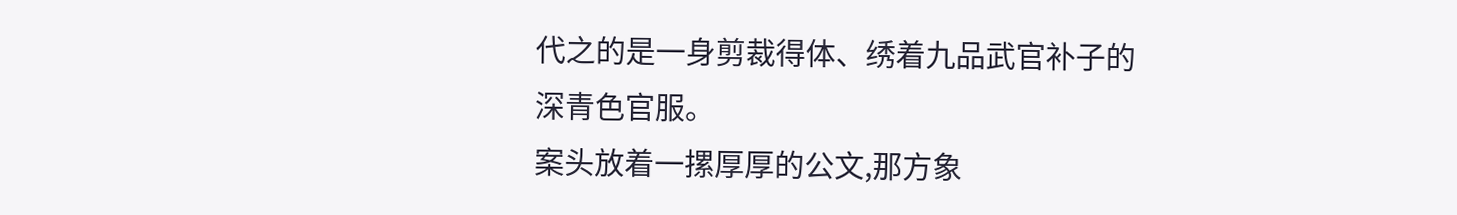代之的是一身剪裁得体、绣着九品武官补子的深青色官服。
案头放着一摞厚厚的公文,那方象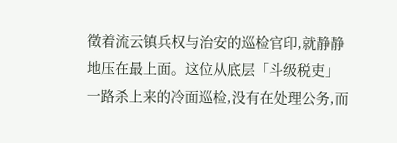徵着流云镇兵权与治安的巡检官印,就静静地压在最上面。这位从底层「斗级税吏」一路杀上来的冷面巡检,没有在处理公务,而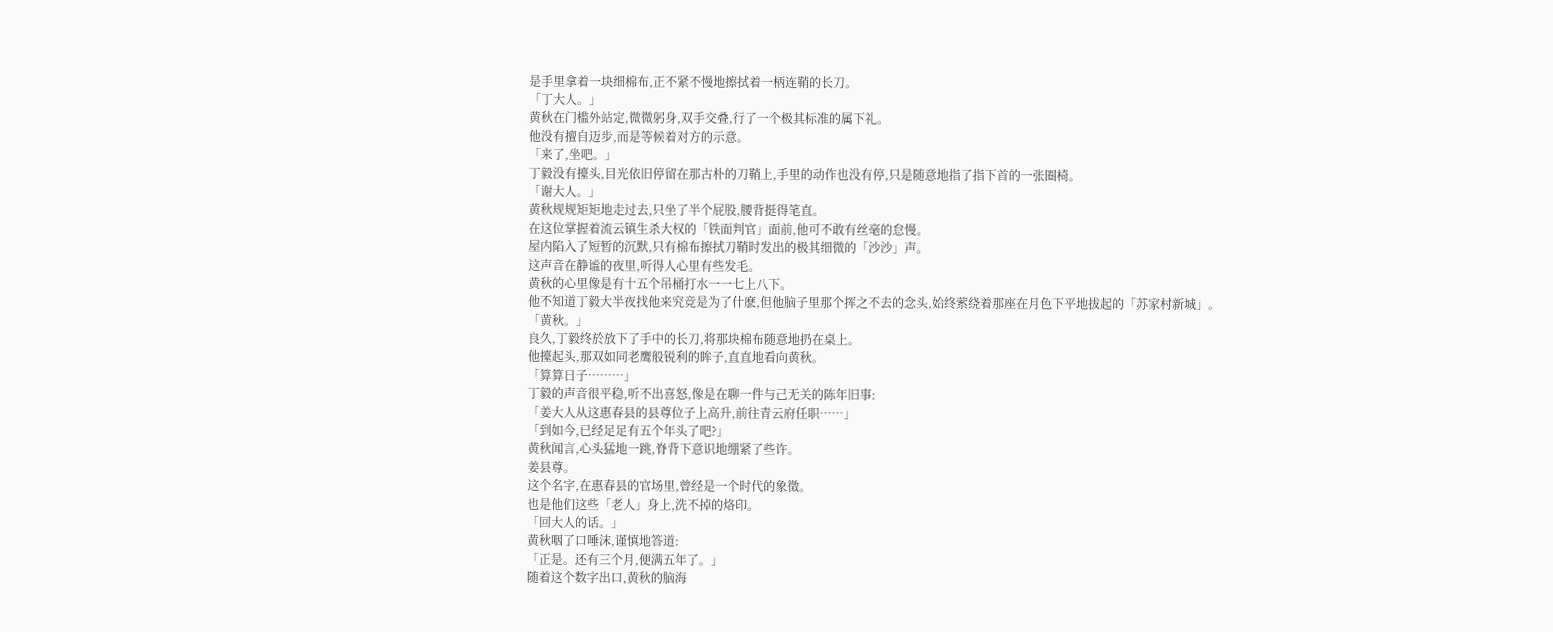是手里拿着一块细棉布,正不紧不慢地擦拭着一柄连鞘的长刀。
「丁大人。」
黄秋在门槛外站定,微微躬身,双手交叠,行了一个极其标准的属下礼。
他没有擅自迈步,而是等候着对方的示意。
「来了,坐吧。」
丁毅没有擡头,目光依旧停留在那古朴的刀鞘上,手里的动作也没有停,只是随意地指了指下首的一张圈椅。
「谢大人。」
黄秋规规矩矩地走过去,只坐了半个屁股,腰背挺得笔直。
在这位掌握着流云镇生杀大权的「铁面判官」面前,他可不敢有丝毫的怠慢。
屋内陷入了短暂的沉默,只有棉布擦拭刀鞘时发出的极其细微的「沙沙」声。
这声音在静谧的夜里,听得人心里有些发毛。
黄秋的心里像是有十五个吊桶打水一一七上八下。
他不知道丁毅大半夜找他来究竞是为了什麽,但他脑子里那个挥之不去的念头,始终萦绕着那座在月色下平地拔起的「苏家村新城」。
「黄秋。」
良久,丁毅终於放下了手中的长刀,将那块棉布随意地扔在桌上。
他擡起头,那双如同老鹰般锐利的眸子,直直地看向黄秋。
「算算日子………」
丁毅的声音很平稳,听不出喜怒,像是在聊一件与己无关的陈年旧事:
「姜大人从这惠春县的县尊位子上高升,前往青云府任职……」
「到如今,已经足足有五个年头了吧?」
黄秋闻言,心头猛地一跳,脊背下意识地绷紧了些许。
姜县尊。
这个名字,在惠春县的官场里,曾经是一个时代的象徵。
也是他们这些「老人」身上,洗不掉的烙印。
「回大人的话。」
黄秋咽了口唾沫,谨慎地答道:
「正是。还有三个月,便满五年了。」
随着这个数字出口,黄秋的脑海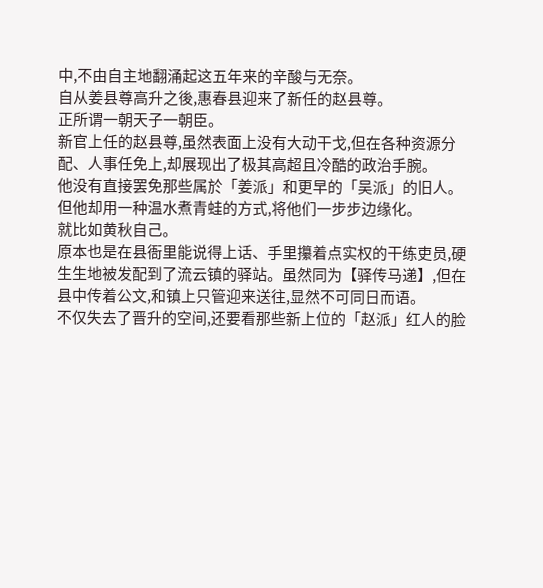中,不由自主地翻涌起这五年来的辛酸与无奈。
自从姜县尊高升之後,惠春县迎来了新任的赵县尊。
正所谓一朝天子一朝臣。
新官上任的赵县尊,虽然表面上没有大动干戈,但在各种资源分配、人事任免上,却展现出了极其高超且冷酷的政治手腕。
他没有直接罢免那些属於「姜派」和更早的「吴派」的旧人。
但他却用一种温水煮青蛙的方式,将他们一步步边缘化。
就比如黄秋自己。
原本也是在县衙里能说得上话、手里攥着点实权的干练吏员,硬生生地被发配到了流云镇的驿站。虽然同为【驿传马递】,但在县中传着公文,和镇上只管迎来送往,显然不可同日而语。
不仅失去了晋升的空间,还要看那些新上位的「赵派」红人的脸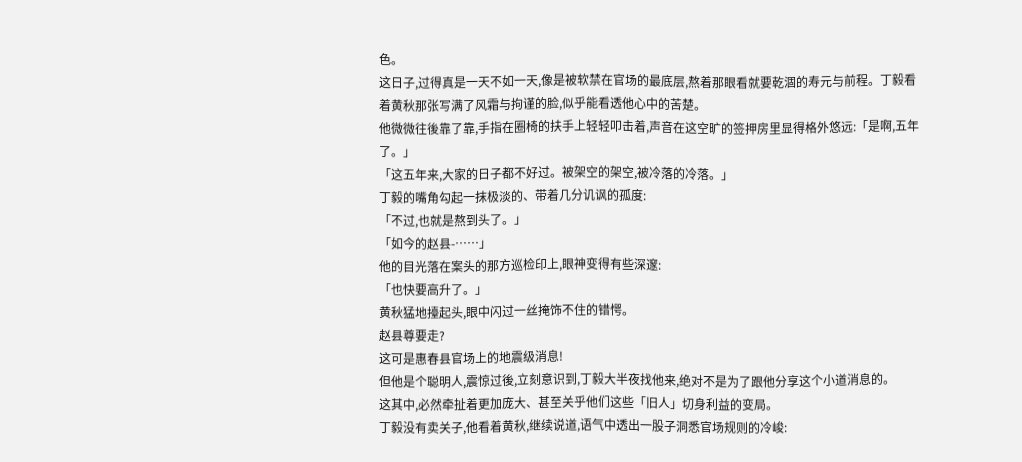色。
这日子,过得真是一天不如一天,像是被软禁在官场的最底层,熬着那眼看就要乾涸的寿元与前程。丁毅看着黄秋那张写满了风霜与拘谨的脸,似乎能看透他心中的苦楚。
他微微往後靠了靠,手指在圈椅的扶手上轻轻叩击着,声音在这空旷的签押房里显得格外悠远:「是啊,五年了。」
「这五年来,大家的日子都不好过。被架空的架空,被冷落的冷落。」
丁毅的嘴角勾起一抹极淡的、带着几分讥讽的孤度:
「不过,也就是熬到头了。」
「如今的赵县-……」
他的目光落在案头的那方巡检印上,眼神变得有些深邃:
「也快要高升了。」
黄秋猛地擡起头,眼中闪过一丝掩饰不住的错愕。
赵县尊要走?
这可是惠春县官场上的地震级消息!
但他是个聪明人,震惊过後,立刻意识到,丁毅大半夜找他来,绝对不是为了跟他分享这个小道消息的。
这其中,必然牵扯着更加庞大、甚至关乎他们这些「旧人」切身利益的变局。
丁毅没有卖关子,他看着黄秋,继续说道,语气中透出一股子洞悉官场规则的冷峻: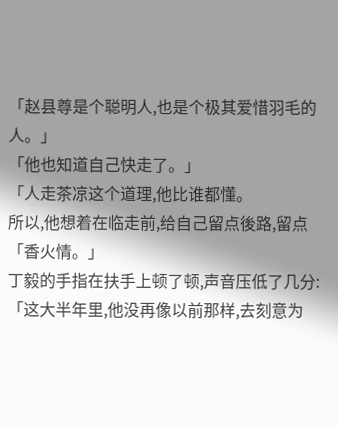「赵县尊是个聪明人,也是个极其爱惜羽毛的人。」
「他也知道自己快走了。」
「人走茶凉这个道理,他比谁都懂。
所以,他想着在临走前,给自己留点後路,留点「香火情。」
丁毅的手指在扶手上顿了顿,声音压低了几分:
「这大半年里,他没再像以前那样,去刻意为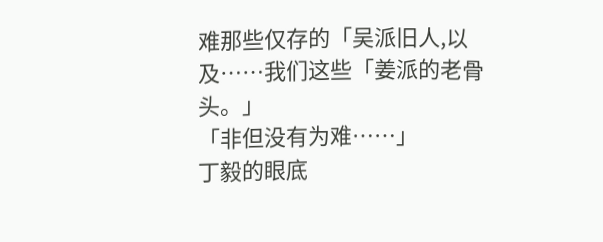难那些仅存的「吴派旧人,以及……我们这些「姜派的老骨头。」
「非但没有为难……」
丁毅的眼底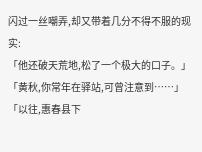闪过一丝嘲弄,却又带着几分不得不服的现实:
「他还破天荒地,松了一个极大的口子。」
「黄秋,你常年在驿站,可曾注意到……」
「以往,惠春县下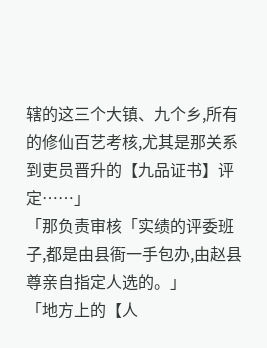辖的这三个大镇、九个乡,所有的修仙百艺考核,尤其是那关系到吏员晋升的【九品证书】评定……」
「那负责审核「实绩的评委班子,都是由县衙一手包办,由赵县尊亲自指定人选的。」
「地方上的【人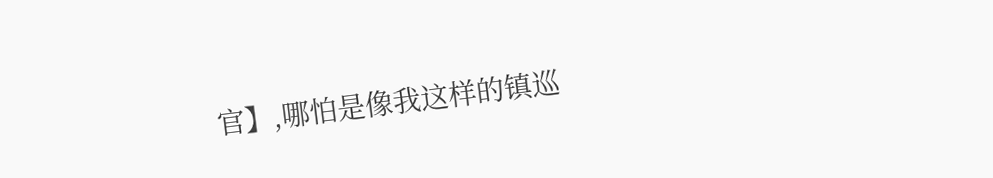官】,哪怕是像我这样的镇巡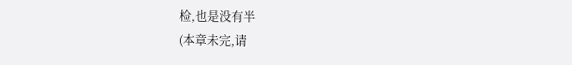检,也是没有半
(本章未完,请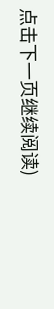点击下一页继续阅读)